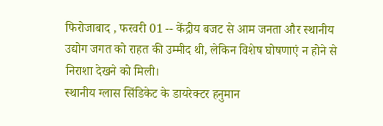फिरोजाबाद , फरवरी 01 -- केंद्रीय बजट से आम जनता और स्थानीय उद्योग जगत को राहत की उम्मीद थी, लेकिन विशेष घोषणाएं न होने से निराशा देखने को मिली।
स्थानीय ग्लास सिंडिकेट के डायरेक्टर हनुमान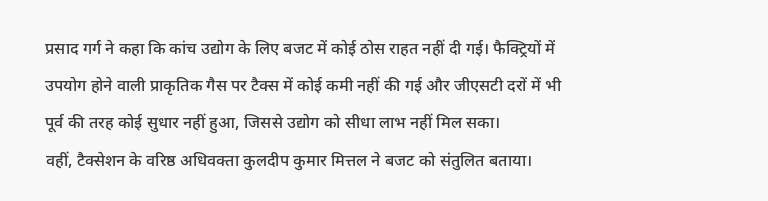प्रसाद गर्ग ने कहा कि कांच उद्योग के लिए बजट में कोई ठोस राहत नहीं दी गई। फैक्ट्रियों में उपयोग होने वाली प्राकृतिक गैस पर टैक्स में कोई कमी नहीं की गई और जीएसटी दरों में भी पूर्व की तरह कोई सुधार नहीं हुआ, जिससे उद्योग को सीधा लाभ नहीं मिल सका।
वहीं, टैक्सेशन के वरिष्ठ अधिवक्ता कुलदीप कुमार मित्तल ने बजट को संतुलित बताया।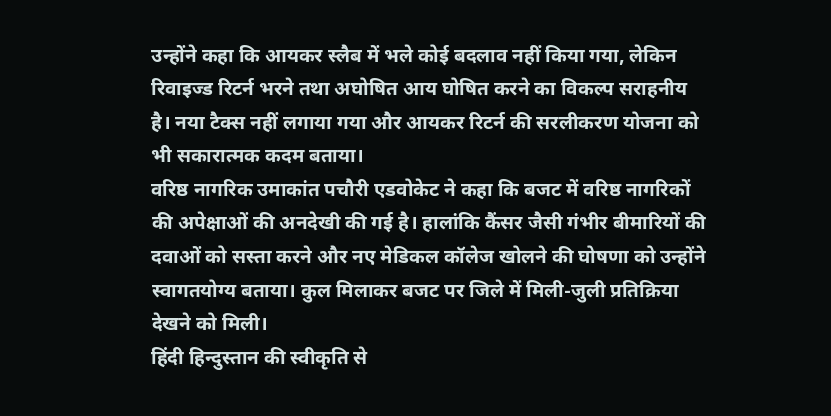उन्होंने कहा कि आयकर स्लैब में भले कोई बदलाव नहीं किया गया, लेकिन रिवाइज्ड रिटर्न भरने तथा अघोषित आय घोषित करने का विकल्प सराहनीय है। नया टैक्स नहीं लगाया गया और आयकर रिटर्न की सरलीकरण योजना को भी सकारात्मक कदम बताया।
वरिष्ठ नागरिक उमाकांत पचौरी एडवोकेट ने कहा कि बजट में वरिष्ठ नागरिकों की अपेक्षाओं की अनदेखी की गई है। हालांकि कैंसर जैसी गंभीर बीमारियों की दवाओं को सस्ता करने और नए मेडिकल कॉलेज खोलने की घोषणा को उन्होंने स्वागतयोग्य बताया। कुल मिलाकर बजट पर जिले में मिली-जुली प्रतिक्रिया देखने को मिली।
हिंदी हिन्दुस्तान की स्वीकृति से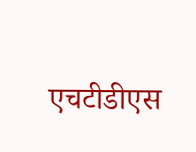एचटीडीएस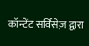कॉन्टेंट सर्विसेज़ द्वारा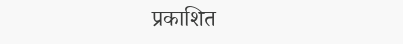प्रकाशित